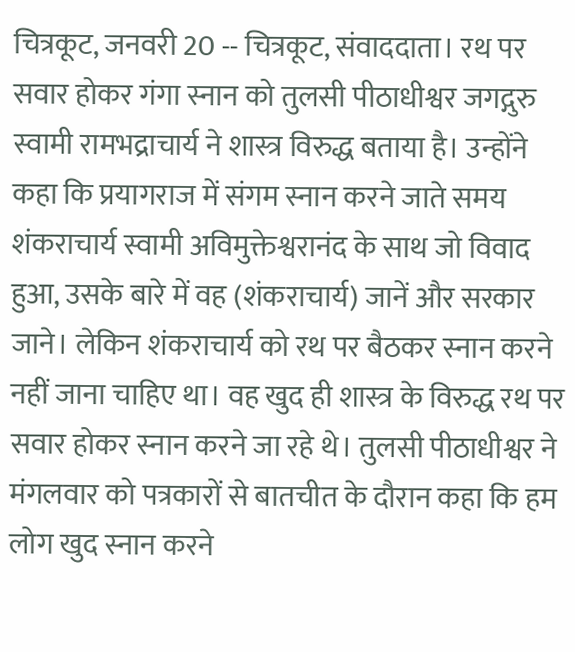चित्रकूट, जनवरी 20 -- चित्रकूट, संवाददाता। रथ पर सवार होकर गंगा स्नान को तुलसी पीठाधीश्वर जगद्गुरु स्वामी रामभद्राचार्य ने शास्त्र विरुद्ध बताया है। उन्होंने कहा कि प्रयागराज में संगम स्नान करने जाते समय शंकराचार्य स्वामी अविमुक्तेश्वरानंद के साथ जो विवाद हुआ, उसके बारे में वह (शंकराचार्य) जानें और सरकार जाने। लेकिन शंकराचार्य को रथ पर बैठकर स्नान करने नहीं जाना चाहिए था। वह खुद ही शास्त्र के विरुद्ध रथ पर सवार होकर स्नान करने जा रहे थे। तुलसी पीठाधीश्वर ने मंगलवार को पत्रकारों से बातचीत के दौरान कहा कि हम लोग खुद स्नान करने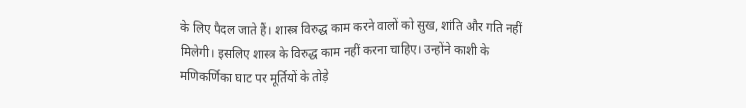के लिए पैदल जाते हैं। शास्त्र विरुद्ध काम करने वालों को सुख, शांति और गति नहीं मिलेगी। इसलिए शास्त्र के विरुद्ध काम नहीं करना चाहिए। उन्होंने काशी के मणिकर्णिका घाट पर मूर्तियों के तोड़े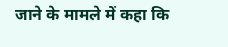जाने के मामले में कहा कि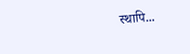स्थापि...